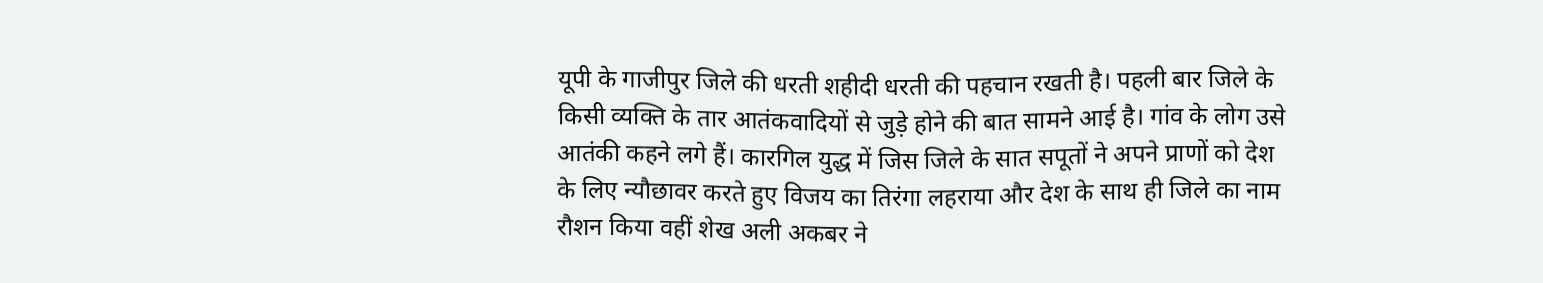यूपी के गाजीपुर जिले की धरती शहीदी धरती की पहचान रखती है। पहली बार जिले के किसी व्यक्ति के तार आतंकवादियों से जुड़े होने की बात सामने आई है। गांव के लोग उसे आतंकी कहने लगे हैं। कारगिल युद्ध में जिस जिले के सात सपूतों ने अपने प्राणों को देश के लिए न्यौछावर करते हुए विजय का तिरंगा लहराया और देश के साथ ही जिले का नाम रौशन किया वहीं शेख अली अकबर ने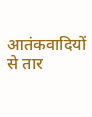आतंकवादियों से तार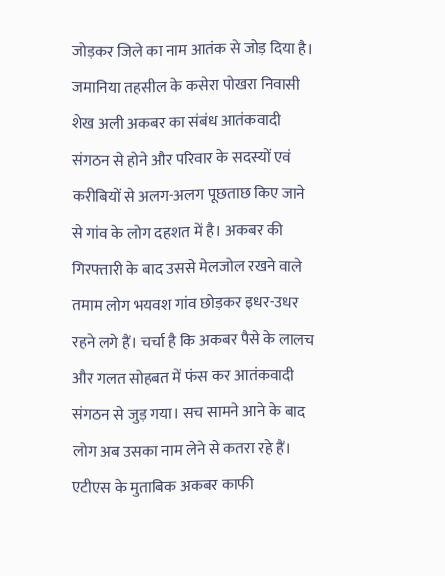जोड़कर जिले का नाम आतंक से जोड़ दिया है।
जमानिया तहसील के कसेरा पोखरा निवासी शेख अली अकबर का संबंध आतंकवादी संगठन से होने और परिवार के सदस्यों एवं करीबियों से अलग-अलग पूछताछ किए जाने से गांव के लोग दहशत में है। अकबर की गिरफ्तारी के बाद उससे मेलजोल रखने वाले तमाम लोग भयवश गांव छोड़कर इधर-उधर रहने लगे हैं। चर्चा है कि अकबर पैसे के लालच और गलत सोहबत में फंस कर आतंकवादी संगठन से जुड़ गया। सच सामने आने के बाद लोग अब उसका नाम लेने से कतरा रहे हैं।
एटीएस के मुताबिक अकबर काफी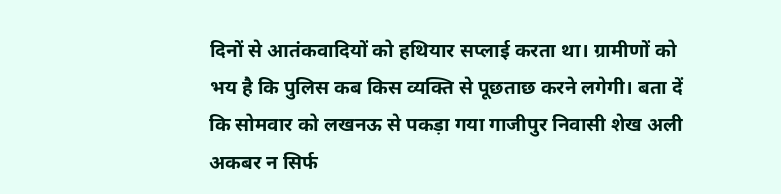दिनों से आतंकवादियों को हथियार सप्लाई करता था। ग्रामीणों को भय है कि पुलिस कब किस व्यक्ति से पूछताछ करने लगेगी। बता दें कि सोमवार को लखनऊ से पकड़ा गया गाजीपुर निवासी शेख अली अकबर न सिर्फ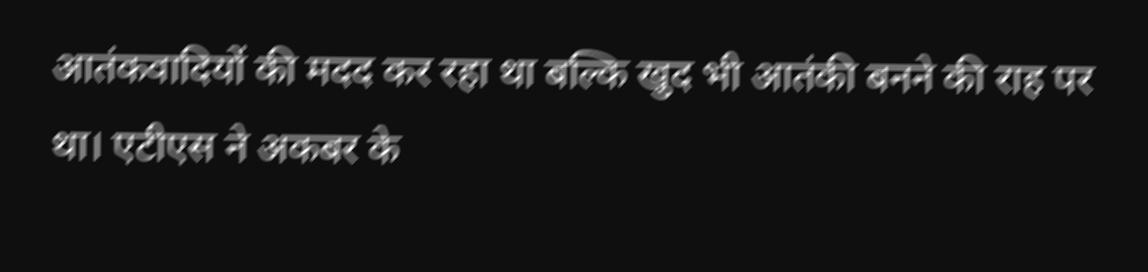आतंकवादियों की मदद कर रहा था बल्कि खुद भी आतंकी बनने की राह पर था। एटीएस ने अकबर के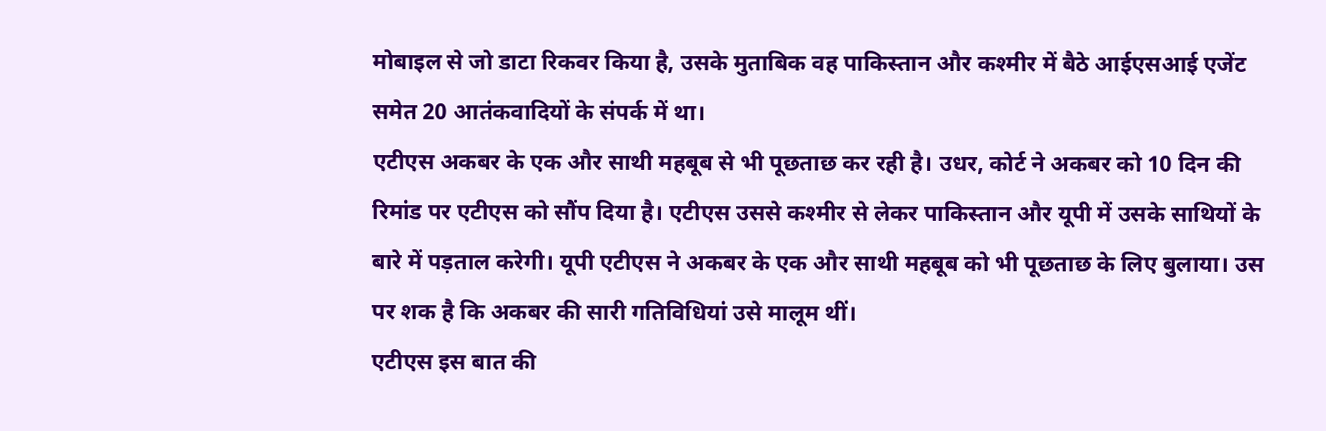मोबाइल से जो डाटा रिकवर किया है, उसके मुताबिक वह पाकिस्तान और कश्मीर में बैठे आईएसआई एजेंट समेत 20 आतंकवादियों के संपर्क में था।
एटीएस अकबर के एक और साथी महबूब से भी पूछताछ कर रही है। उधर, कोर्ट ने अकबर को 10 दिन की रिमांड पर एटीएस को सौंप दिया है। एटीएस उससे कश्मीर से लेकर पाकिस्तान और यूपी में उसके साथियों के बारे में पड़ताल करेगी। यूपी एटीएस ने अकबर के एक और साथी महबूब को भी पूछताछ के लिए बुलाया। उस पर शक है कि अकबर की सारी गतिविधियां उसे मालूम थीं।
एटीएस इस बात की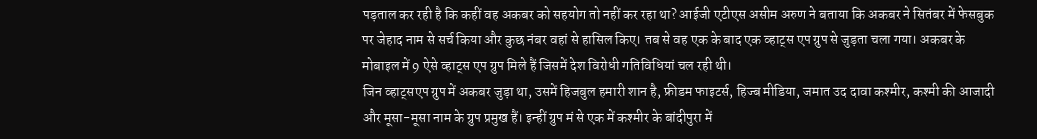पड़ताल कर रही है कि कहीं वह अकबर को सहयोग तो नहीं कर रहा था? आईजी एटीएस असीम अरुण ने बताया कि अकबर ने सितंबर में फेसबुक पर जेहाद नाम से सर्च किया और कुछ नंबर वहां से हासिल किए। तब से वह एक के बाद एक व्हाट्स एप ग्रुप से जुड़ता चला गया। अकबर के मोबाइल में 9 ऐसे व्हाट्स एप ग्रुप मिले हैं जिसमें देश विरोधी गतिविधियां चल रही थी।
जिन व्हाट्सएप ग्रुप में अकबर जुड़ा था, उसमें हिजबुल हमारी शान है, फ्रीडम फाइटर्स, हिज्ब मीडिया, जमात उद दावा कश्मीर, कश्मी की आजादी और मूसा-मूसा नाम के ग्रुप प्रमुख हैं। इन्हीं ग्रुप मं से एक में कश्मीर के बांदीपुरा में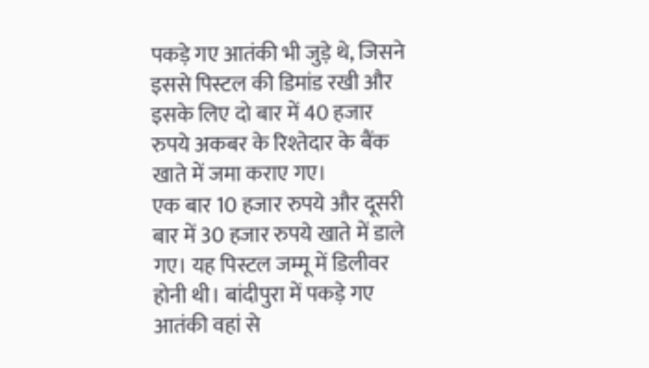पकड़े गए आतंकी भी जुड़े थे, जिसने इससे पिस्टल की डिमांड रखी और इसके लिए दो बार में 40 हजार रुपये अकबर के रिश्तेदार के बैंक खाते में जमा कराए गए।
एक बार 10 हजार रुपये और दूसरी बार में 30 हजार रुपये खाते में डाले गए। यह पिस्टल जम्मू में डिलीवर होनी थी। बांदीपुरा में पकड़े गए आतंकी वहां से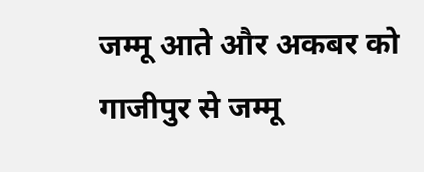जम्मू आते और अकबर को गाजीपुर से जम्मू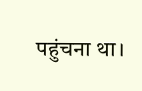पहुंचना था।